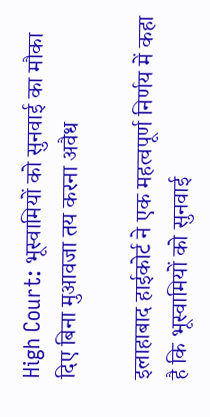High Court: भूस्वामियों को सुनवाई का मौका दिए बिना मुआवजा तय करना अवैध

इलाहाबाद हाईकोर्ट ने एक महत्वपूर्ण निर्णय में कहा है कि भूस्वामियों को सुनवाई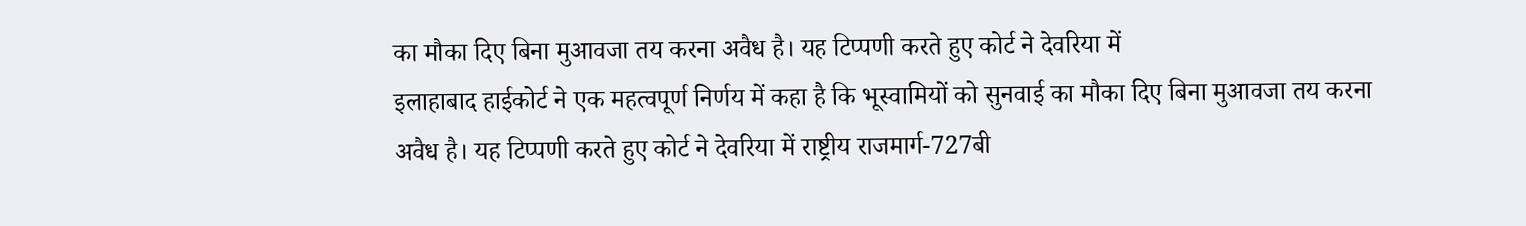का मौका दिए बिना मुआवजा तय करना अवैध है। यह टिप्पणी करते हुए कोर्ट ने देवरिया में
इलाहाबाद हाईकोर्ट ने एक महत्वपूर्ण निर्णय में कहा है कि भूस्वामियों को सुनवाई का मौका दिए बिना मुआवजा तय करना अवैध है। यह टिप्पणी करते हुए कोर्ट ने देवरिया में राष्ट्रीय राजमार्ग-727बी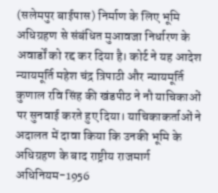(सलेमपुर बाईपास) निर्माण के लिए भूमि अधिग्रहण से संबंधित मुआवजा निर्धारण के अवार्डों को रद्द कर दिया है। कोर्ट ने यह आदेश न्यायमूर्ति महेश चंद्र त्रिपाठी और न्यायमूर्ति कुणाल रवि सिंह की खंडपीठ ने नौ याचिकाओं पर सुनवाई करते हुए दिया। याचिकाकर्ताओं ने अदालत में दावा किया कि उनकी भूमि के अधिग्रहण के बाद राष्ट्रीय राजमार्ग अधिनियम-1956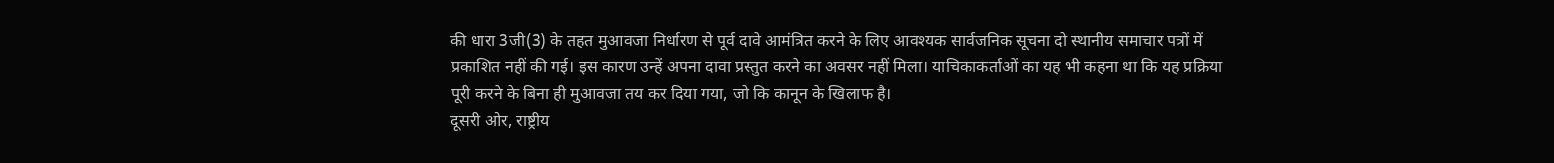की धारा 3जी(3) के तहत मुआवजा निर्धारण से पूर्व दावे आमंत्रित करने के लिए आवश्यक सार्वजनिक सूचना दो स्थानीय समाचार पत्रों में प्रकाशित नहीं की गई। इस कारण उन्हें अपना दावा प्रस्तुत करने का अवसर नहीं मिला। याचिकाकर्ताओं का यह भी कहना था कि यह प्रक्रिया पूरी करने के बिना ही मुआवजा तय कर दिया गया, जो कि कानून के खिलाफ है।
दूसरी ओर, राष्ट्रीय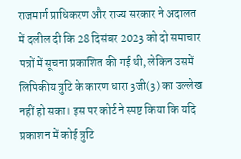राजमार्ग प्राधिकरण और राज्य सरकार ने अदालत में दलील दी कि 28 दिसंबर 2023 को दो समाचार पत्रों में सूचना प्रकाशित की गई थी, लेकिन उसमें लिपिकीय त्रुटि के कारण धारा 3जी(3) का उल्लेख नहीं हो सका। इस पर कोर्ट ने स्पष्ट किया कि यदि प्रकाशन में कोई त्रुटि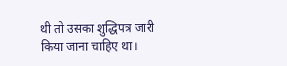थी तो उसका शुद्धिपत्र जारी किया जाना चाहिए था।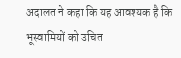अदालत ने कहा कि यह आवश्यक है कि भूस्वामियों को उचित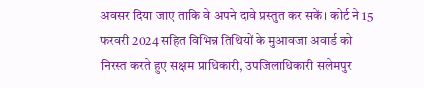अवसर दिया जाए ताकि वे अपने दावे प्रस्तुत कर सकें। कोर्ट ने 15 फरवरी 2024 सहित विभिन्न तिथियों के मुआवजा अवार्ड को निरस्त करते हुए सक्षम प्राधिकारी, उपजिलाधिकारी सलेमपुर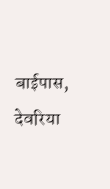बाईपास, देवरिया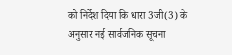को निर्देश दिया कि धारा 3जी(3) के अनुसार नई सार्वजनिक सूचना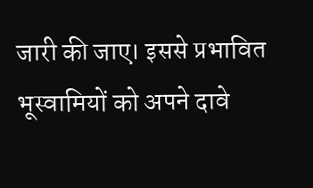जारी की जाए। इससे प्रभावित भूस्वामियों को अपने दावे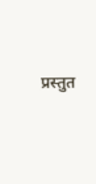प्रस्तुत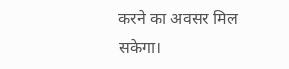करने का अवसर मिल सकेगा।